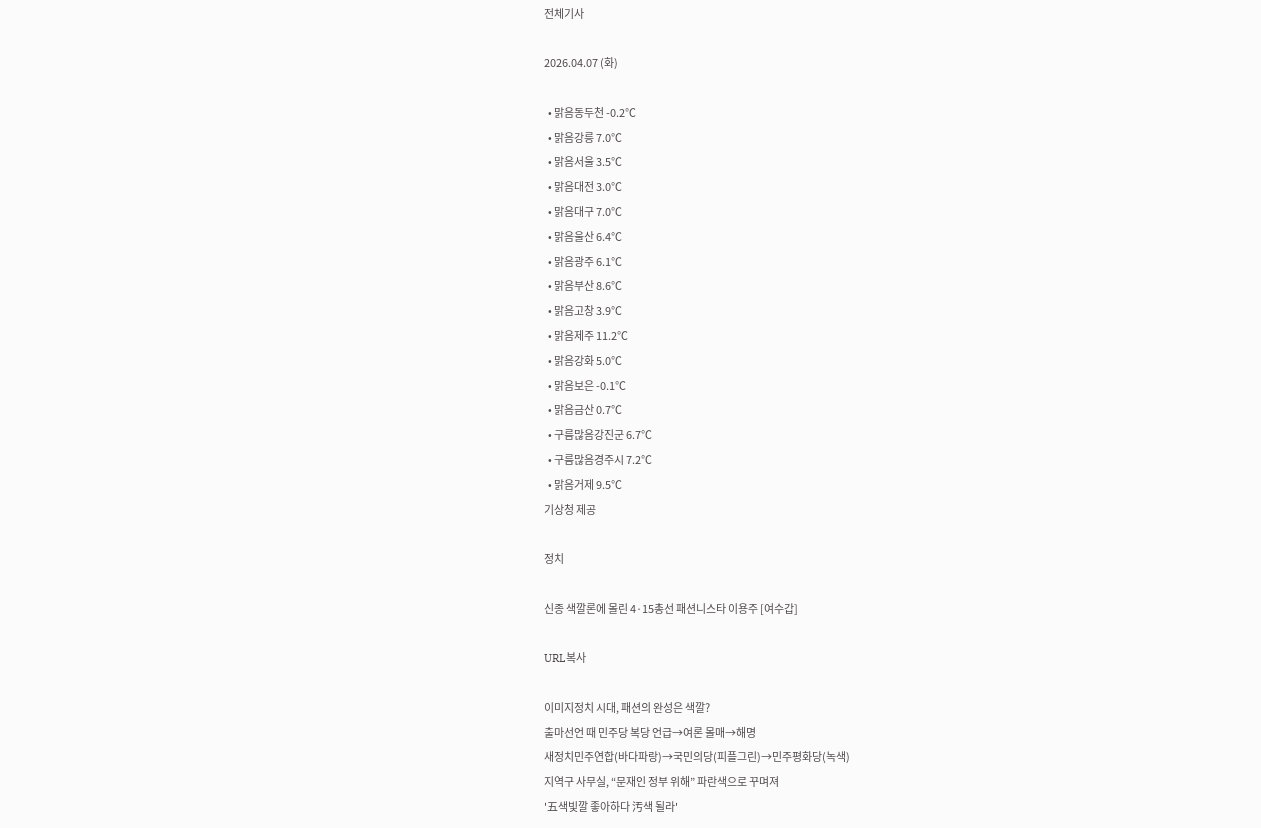전체기사

2026.04.07 (화)

  • 맑음동두천 -0.2℃
  • 맑음강릉 7.0℃
  • 맑음서울 3.5℃
  • 맑음대전 3.0℃
  • 맑음대구 7.0℃
  • 맑음울산 6.4℃
  • 맑음광주 6.1℃
  • 맑음부산 8.6℃
  • 맑음고창 3.9℃
  • 맑음제주 11.2℃
  • 맑음강화 5.0℃
  • 맑음보은 -0.1℃
  • 맑음금산 0.7℃
  • 구름많음강진군 6.7℃
  • 구름많음경주시 7.2℃
  • 맑음거제 9.5℃
기상청 제공

정치

신종 색깔론에 몰린 4·15총선 패션니스타 이용주 [여수갑]

URL복사

이미지정치 시대, 패션의 완성은 색깔?
출마선언 때 민주당 복당 언급→여론 몰매→해명
새정치민주연합(바다파랑)→국민의당(피플그린)→민주평화당(녹색)
지역구 사무실, “문재인 정부 위해” 파란색으로 꾸며져
'五색빛깔 좋아하다 汚색 될라'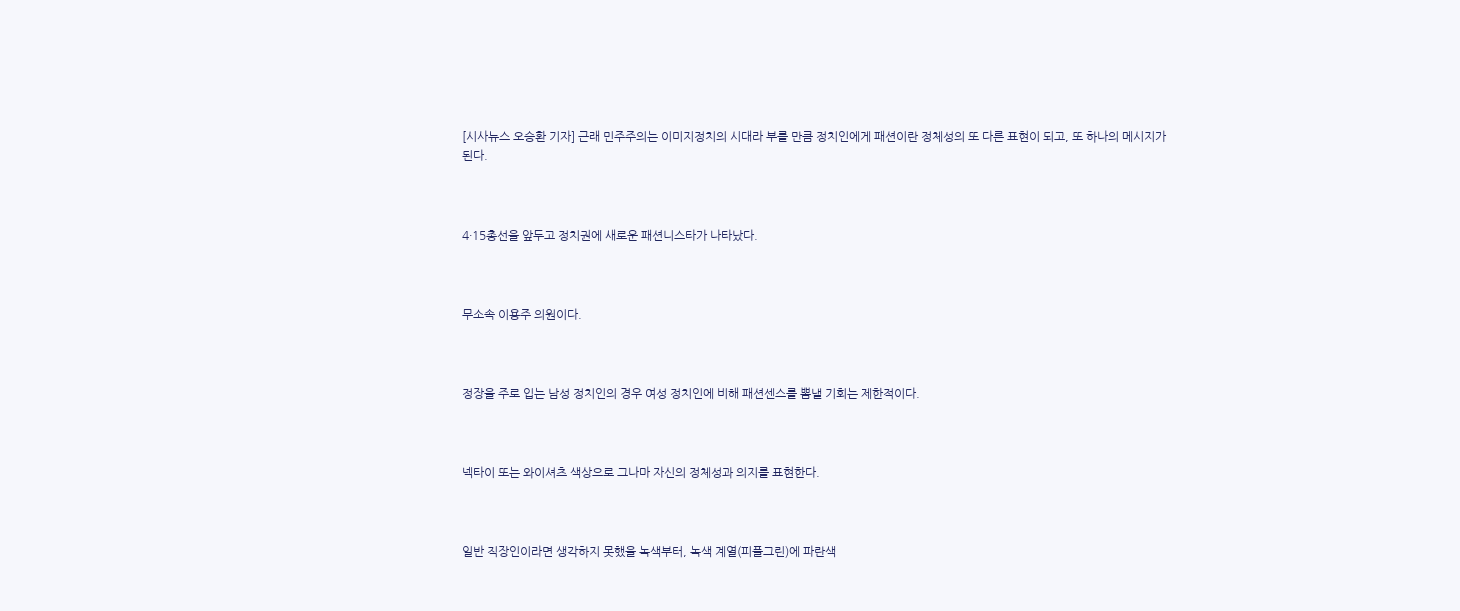[시사뉴스 오승환 기자] 근래 민주주의는 이미지정치의 시대라 부를 만큼 정치인에게 패션이란 정체성의 또 다른 표현이 되고, 또 하나의 메시지가 된다.



4·15총선을 앞두고 정치권에 새로운 패션니스타가 나타났다.



무소속 이용주 의원이다.



정장을 주로 입는 남성 정치인의 경우 여성 정치인에 비해 패션센스를 뽐낼 기회는 제한적이다.



넥타이 또는 와이셔츠 색상으로 그나마 자신의 정체성과 의지를 표현한다.



일반 직장인이라면 생각하지 못했을 녹색부터, 녹색 계열(피플그린)에 파란색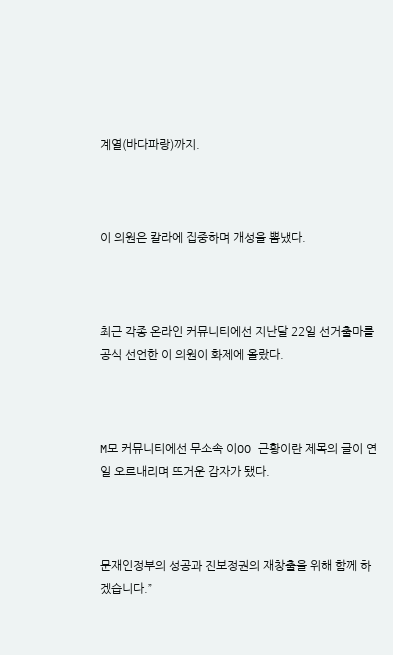계열(바다파랑)까지.



이 의원은 칼라에 집중하며 개성을 뽐냈다.



최근 각종 온라인 커뮤니티에선 지난달 22일 선거출마를 공식 선언한 이 의원이 화제에 올랐다.



M모 커뮤니티에선 무소속 이OO 근황이란 제목의 글이 연일 오르내리며 뜨거운 감자가 됐다.



문재인정부의 성공과 진보정권의 재창출을 위해 함께 하겠습니다.”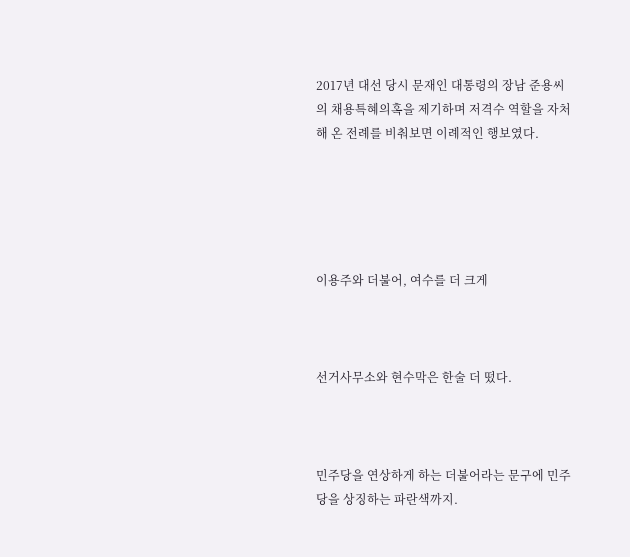2017년 대선 당시 문재인 대통령의 장남 준용씨의 채용특혜의혹을 제기하며 저격수 역할을 자처해 온 전례를 비춰보면 이례적인 행보였다.





이용주와 더불어, 여수를 더 크게



선거사무소와 현수막은 한술 더 떴다.



민주당을 연상하게 하는 더불어라는 문구에 민주당을 상징하는 파란색까지.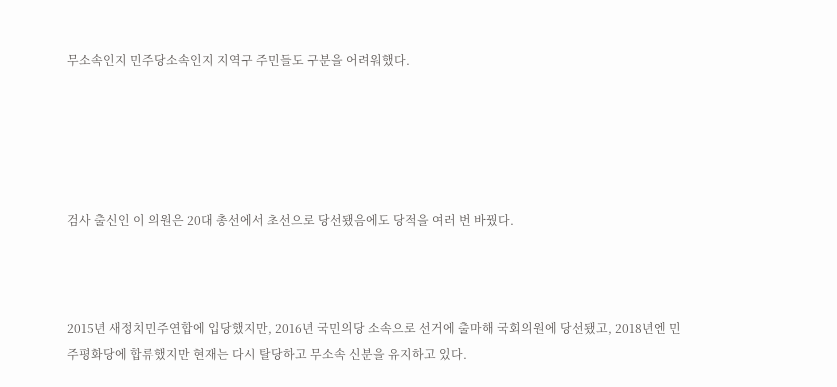무소속인지 민주당소속인지 지역구 주민들도 구분을 어려워했다.





검사 출신인 이 의원은 20대 총선에서 초선으로 당선됐음에도 당적을 여러 번 바꿨다.



2015년 새정치민주연합에 입당했지만, 2016년 국민의당 소속으로 선거에 출마해 국회의원에 당선됐고, 2018년엔 민주평화당에 합류했지만 현재는 다시 탈당하고 무소속 신분을 유지하고 있다.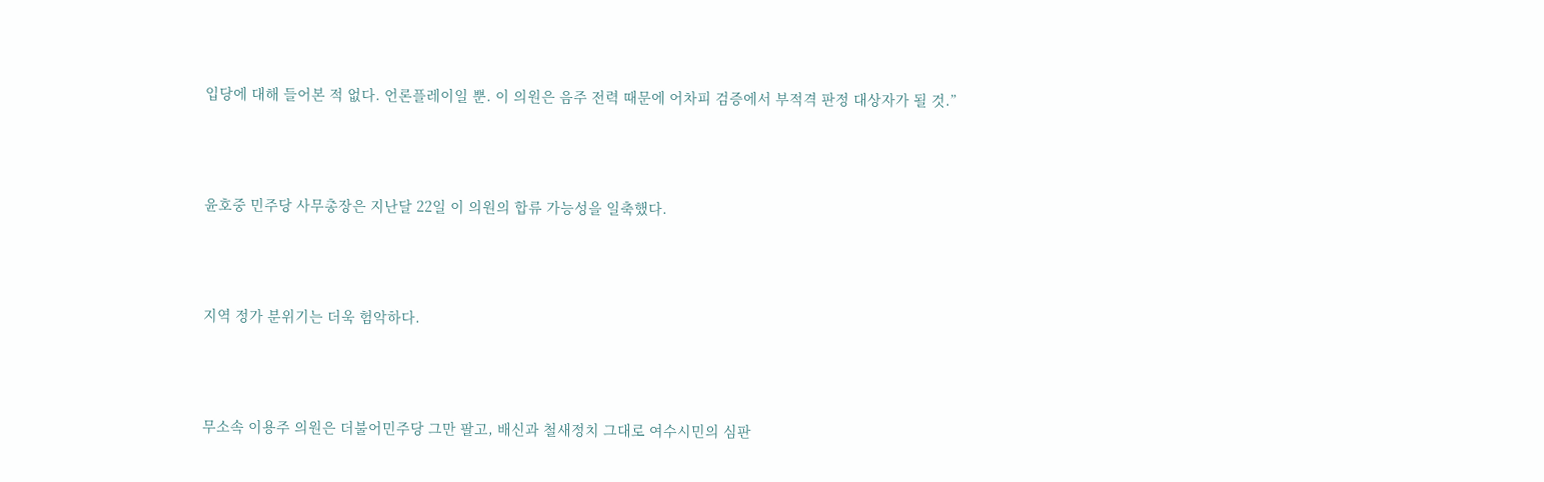입당에 대해 들어본 적 없다. 언론플레이일 뿐. 이 의원은 음주 전력 때문에 어차피 검증에서 부적격 판정 대상자가 될 것.”



윤호중 민주당 사무총장은 지난달 22일 이 의원의 합류 가능성을 일축했다.



지역 정가 분위기는 더욱 험악하다.



무소속 이용주 의원은 더불어민주당 그만 팔고, 배신과 철새정치 그대로 여수시민의 심판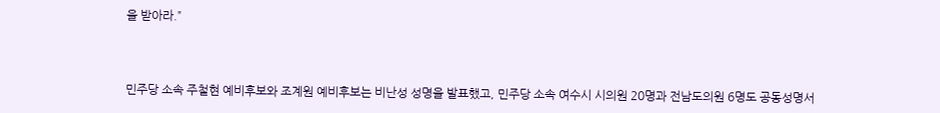을 받아라.”



민주당 소속 주철현 예비후보와 조계원 예비후보는 비난성 성명을 발표했고, 민주당 소속 여수시 시의원 20명과 전남도의원 6명도 공동성명서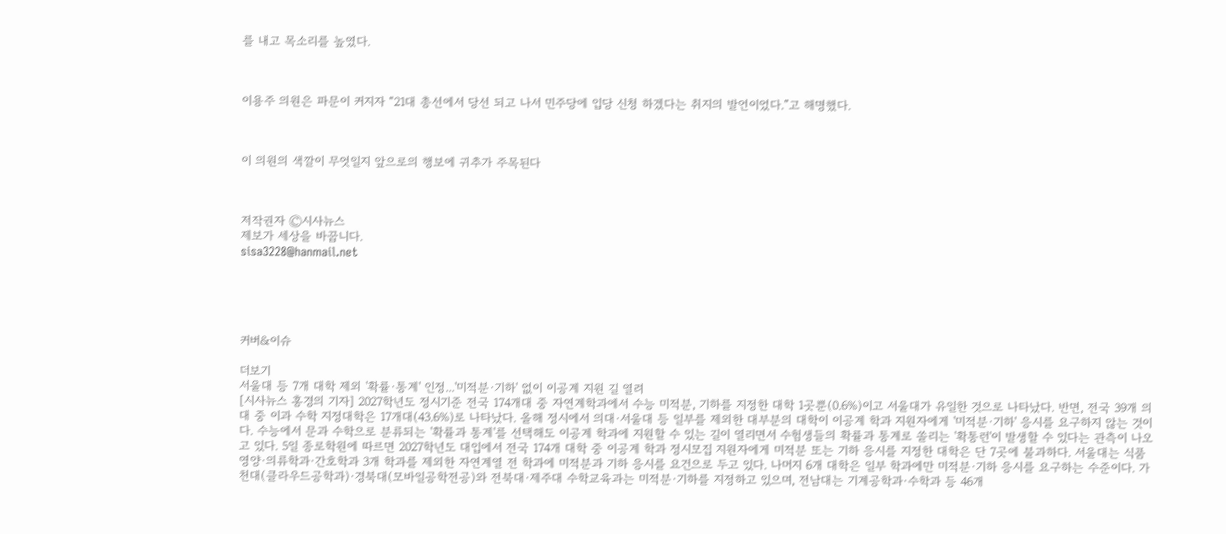를 내고 목소리를 높였다.



이용주 의원은 파문이 커지자 “21대 총선에서 당선 되고 나서 민주당에 입당 신청 하겠다는 취지의 발언이었다.”고 해명했다.



이 의원의 색깔이 무엇일지 앞으로의 행보에 귀추가 주목된다



저작권자 Ⓒ시사뉴스
제보가 세상을 바꿉니다.
sisa3228@hanmail.net





커버&이슈

더보기
서울대 등 7개 대학 제외 '확률·통계' 인정...'미적분·기하' 없이 이공계 지원 길 열려
[시사뉴스 홍경의 기자] 2027학년도 정시기준 전국 174개대 중 자연계학과에서 수능 미적분, 기하를 지정한 대학 1곳뿐(0.6%)이고 서울대가 유일한 것으로 나타났다. 반면, 전국 39개 의대 중 이과 수학 지정대학은 17개대(43.6%)로 나타났다. 올해 정시에서 의대·서울대 등 일부를 제외한 대부분의 대학이 이공계 학과 지원자에게 '미적분·기하' 응시를 요구하지 않는 것이다. 수능에서 문과 수학으로 분류되는 '확률과 통계'를 선택해도 이공계 학과에 지원할 수 있는 길이 열리면서 수험생들의 확률과 통계로 쏠리는 '확통런'이 발생할 수 있다는 관측이 나오고 있다. 5일 종로학원에 따르면 2027학년도 대입에서 전국 174개 대학 중 이공계 학과 정시모집 지원자에게 미적분 또는 기하 응시를 지정한 대학은 단 7곳에 불과하다. 서울대는 식품영양·의류학과·간호학과 3개 학과를 제외한 자연계열 전 학과에 미적분과 기하 응시를 요건으로 두고 있다. 나머지 6개 대학은 일부 학과에만 미적분·기하 응시를 요구하는 수준이다. 가천대(클라우드공학과)·경북대(모바일공학전공)와 전북대·제주대 수학교육과는 미적분·기하를 지정하고 있으며, 전남대는 기계공학과·수학과 등 46개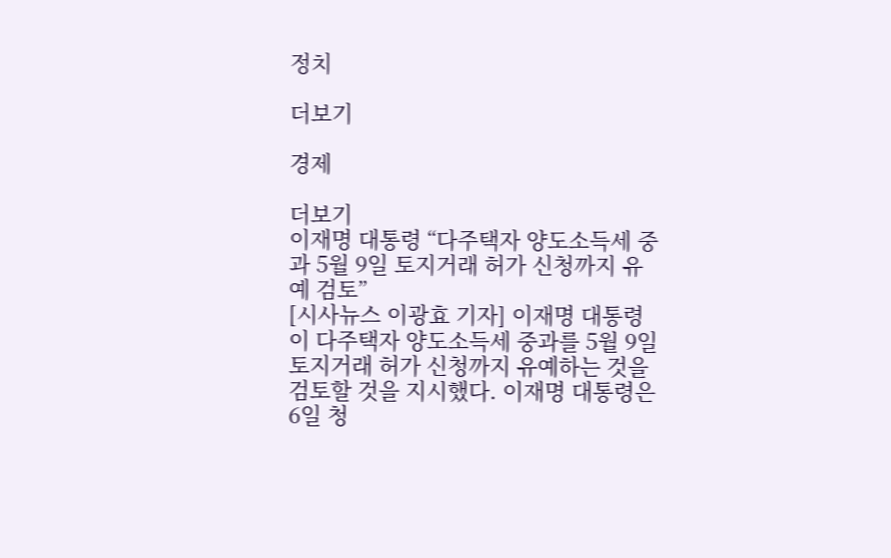정치

더보기

경제

더보기
이재명 대통령 “다주택자 양도소득세 중과 5월 9일 토지거래 허가 신청까지 유예 검토”
[시사뉴스 이광효 기자] 이재명 대통령이 다주택자 양도소득세 중과를 5월 9일 토지거래 허가 신청까지 유예하는 것을 검토할 것을 지시했다. 이재명 대통령은 6일 청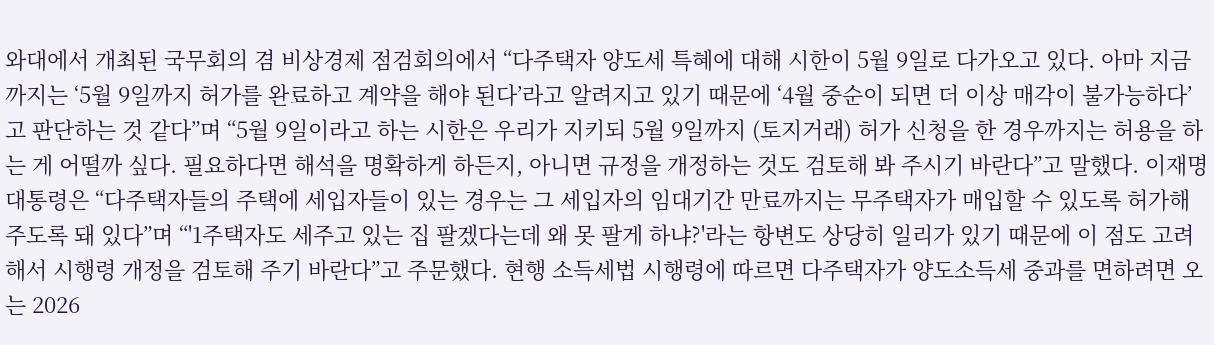와대에서 개최된 국무회의 겸 비상경제 점검회의에서 “다주택자 양도세 특혜에 대해 시한이 5월 9일로 다가오고 있다. 아마 지금까지는 ‘5월 9일까지 허가를 완료하고 계약을 해야 된다’라고 알려지고 있기 때문에 ‘4월 중순이 되면 더 이상 매각이 불가능하다’고 판단하는 것 같다”며 “5월 9일이라고 하는 시한은 우리가 지키되 5월 9일까지 (토지거래) 허가 신청을 한 경우까지는 허용을 하는 게 어떨까 싶다. 필요하다면 해석을 명확하게 하든지, 아니면 규정을 개정하는 것도 검토해 봐 주시기 바란다”고 말했다. 이재명 대통령은 “다주택자들의 주택에 세입자들이 있는 경우는 그 세입자의 임대기간 만료까지는 무주택자가 매입할 수 있도록 허가해 주도록 돼 있다”며 “'1주택자도 세주고 있는 집 팔겠다는데 왜 못 팔게 하냐?'라는 항변도 상당히 일리가 있기 때문에 이 점도 고려해서 시행령 개정을 검토해 주기 바란다”고 주문했다. 현행 소득세법 시행령에 따르면 다주택자가 양도소득세 중과를 면하려면 오는 2026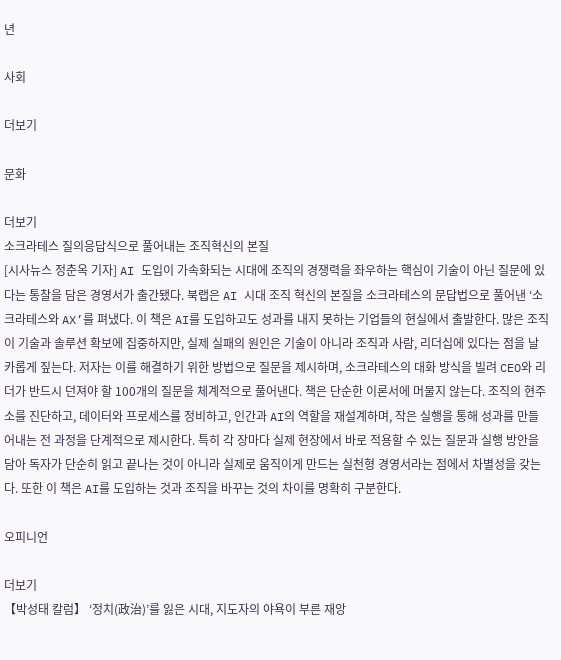년

사회

더보기

문화

더보기
소크라테스 질의응답식으로 풀어내는 조직혁신의 본질
[시사뉴스 정춘옥 기자] AI 도입이 가속화되는 시대에 조직의 경쟁력을 좌우하는 핵심이 기술이 아닌 질문에 있다는 통찰을 담은 경영서가 출간됐다. 북랩은 AI 시대 조직 혁신의 본질을 소크라테스의 문답법으로 풀어낸 ‘소크라테스와 AX’를 펴냈다. 이 책은 AI를 도입하고도 성과를 내지 못하는 기업들의 현실에서 출발한다. 많은 조직이 기술과 솔루션 확보에 집중하지만, 실제 실패의 원인은 기술이 아니라 조직과 사람, 리더십에 있다는 점을 날카롭게 짚는다. 저자는 이를 해결하기 위한 방법으로 질문을 제시하며, 소크라테스의 대화 방식을 빌려 CEO와 리더가 반드시 던져야 할 100개의 질문을 체계적으로 풀어낸다. 책은 단순한 이론서에 머물지 않는다. 조직의 현주소를 진단하고, 데이터와 프로세스를 정비하고, 인간과 AI의 역할을 재설계하며, 작은 실행을 통해 성과를 만들어내는 전 과정을 단계적으로 제시한다. 특히 각 장마다 실제 현장에서 바로 적용할 수 있는 질문과 실행 방안을 담아 독자가 단순히 읽고 끝나는 것이 아니라 실제로 움직이게 만드는 실천형 경영서라는 점에서 차별성을 갖는다. 또한 이 책은 AI를 도입하는 것과 조직을 바꾸는 것의 차이를 명확히 구분한다.

오피니언

더보기
【박성태 칼럼】 ‘정치(政治)’를 잃은 시대, 지도자의 야욕이 부른 재앙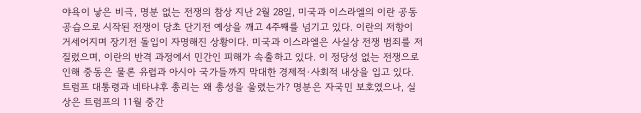야욕이 낳은 비극, 명분 없는 전쟁의 참상 지난 2월 28일, 미국과 이스라엘의 이란 공동 공습으로 시작된 전쟁이 당초 단기전 예상을 깨고 4주째를 넘기고 있다. 이란의 저항이 거세어지며 장기전 돌입이 자명해진 상황이다. 미국과 이스라엘은 사실상 전쟁 범죄를 저질렀으며, 이란의 반격 과정에서 민간인 피해가 속출하고 있다. 이 정당성 없는 전쟁으로 인해 중동은 물론 유럽과 아시아 국가들까지 막대한 경제적·사회적 내상을 입고 있다. 트럼프 대통령과 네타냐후 총리는 왜 총성을 울렸는가? 명분은 자국민 보호였으나, 실상은 트럼프의 11월 중간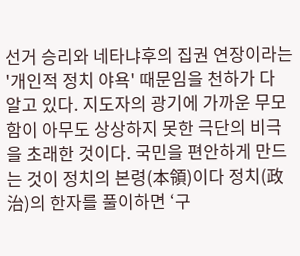선거 승리와 네타냐후의 집권 연장이라는 '개인적 정치 야욕' 때문임을 천하가 다 알고 있다. 지도자의 광기에 가까운 무모함이 아무도 상상하지 못한 극단의 비극을 초래한 것이다. 국민을 편안하게 만드는 것이 정치의 본령(本領)이다 정치(政治)의 한자를 풀이하면 ‘구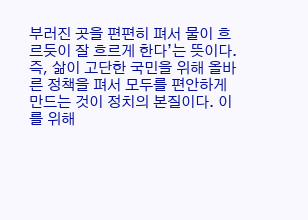부러진 곳을 편편히 펴서 물이 흐르듯이 잘 흐르게 한다’는 뜻이다. 즉, 삶이 고단한 국민을 위해 올바른 정책을 펴서 모두를 편안하게 만드는 것이 정치의 본질이다. 이를 위해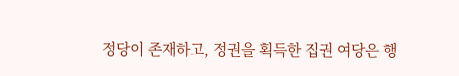정당이 존재하고, 정권을 획득한 집권 여당은 행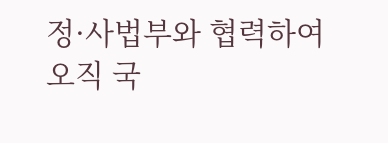정·사법부와 협력하여 오직 국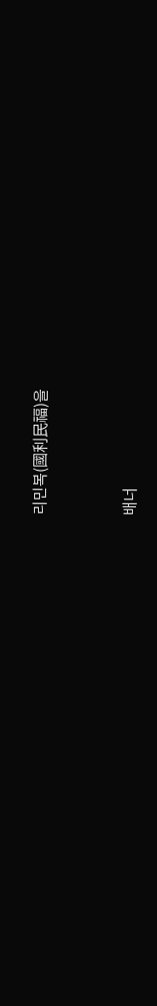리민복(國利民福)을


배너